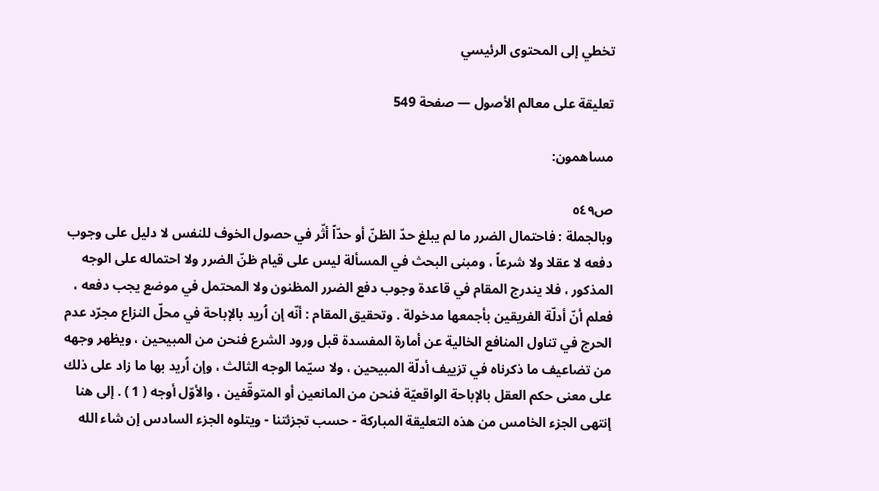تخطي إلى المحتوى الرئيسي

تعليقة على معالم الأصول — صفحة 549

مساهمون:

ص٥٤٩
وبالجملة : فاحتمال الضرر ما لم يبلغ حدّ الظنّ أو حدّاً أثّر في حصول الخوف للنفس لا دليل على وجوب دفعه لا عقلا ولا شرعاً ، ومبنى البحث في المسألة ليس على قيام ظنّ الضرر ولا احتماله على الوجه المذكور ، فلا يندرج المقام في قاعدة وجوب دفع الضرر المظنون ولا المحتمل في موضع يجب دفعه ، فعلم أنّ أدلّة الفريقين بأجمعها مدخولة . وتحقيق المقام : أنّه إن اُريد بالإباحة في محلّ النزاع مجرّد عدم الحرج في تناول المنافع الخالية عن أمارة المفسدة قبل ورود الشرع فنحن من المبيحين ، ويظهر وجهه من تضاعيف ما ذكرناه في تزييف أدلّة المبيحين ، ولا سيّما الوجه الثالث ، وإن اُريد بها ما زاد على ذلك على معنى حكم العقل بالإباحة الواقعيّة فنحن من المانعين أو المتوقّفين ، والأوّل أوجه ( 1 ) . إلى هنا إنتهى الجزء الخامس من هذه التعليقة المباركة - حسب تجزئتنا - ويتلوه الجزء السادس إن شاء الله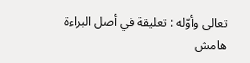تعالى وأوّله : تعليقة في أصل البراءة
هامش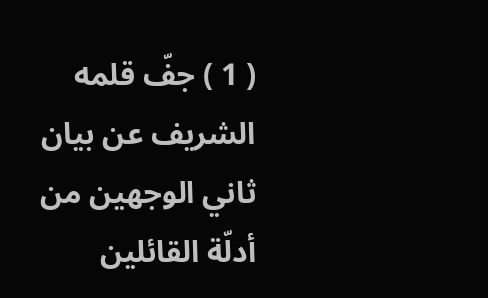( 1 ) جفّ قلمه الشريف عن بيان ثاني الوجهين من أدلّة القائلين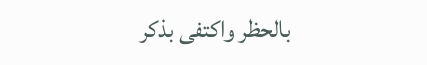بالحظر واكتفى بذكر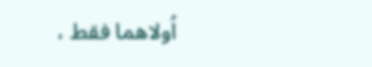اُولاهما فقط ،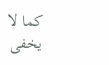كما لا يخفى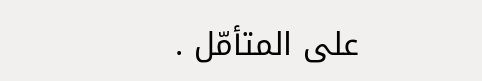على المتأمّل .